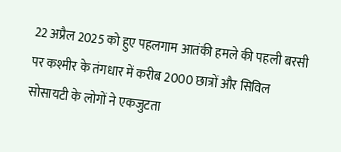22 अप्रैल 2025 को हुए पहलगाम आतंकी हमले की पहली बरसी पर कश्मीर के तंगधार में करीब 2000 छात्रों और सिविल सोसायटी के लोगों ने एकजुटता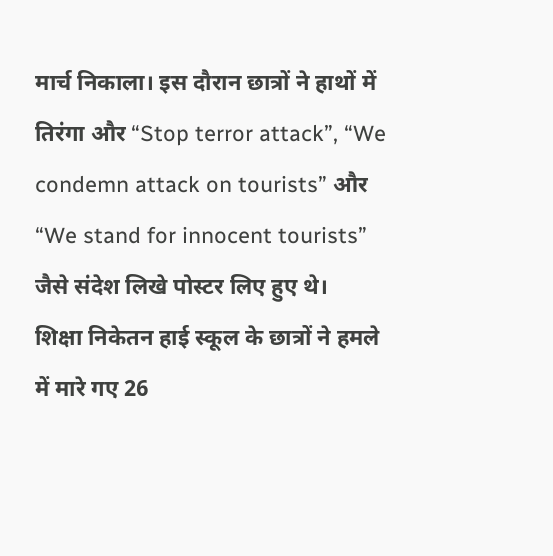मार्च निकाला। इस दौरान छात्रों ने हाथों में तिरंगा और “Stop terror attack”, “We condemn attack on tourists” और “We stand for innocent tourists” जैसे संदेश लिखे पोस्टर लिए हुए थे।
शिक्षा निकेतन हाई स्कूल के छात्रों ने हमले में मारे गए 26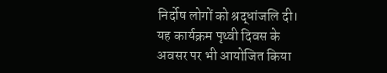निर्दोष लोगों को श्रद्धांजलि दी। यह कार्यक्रम पृथ्वी दिवस के अवसर पर भी आयोजित किया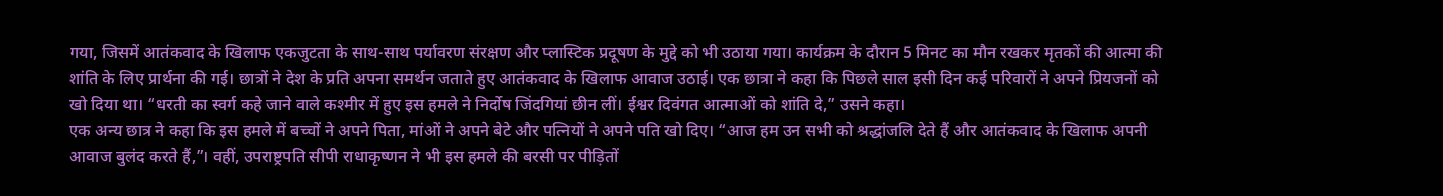गया, जिसमें आतंकवाद के खिलाफ एकजुटता के साथ-साथ पर्यावरण संरक्षण और प्लास्टिक प्रदूषण के मुद्दे को भी उठाया गया। कार्यक्रम के दौरान 5 मिनट का मौन रखकर मृतकों की आत्मा की शांति के लिए प्रार्थना की गई। छात्रों ने देश के प्रति अपना समर्थन जताते हुए आतंकवाद के खिलाफ आवाज उठाई। एक छात्रा ने कहा कि पिछले साल इसी दिन कई परिवारों ने अपने प्रियजनों को खो दिया था। “धरती का स्वर्ग कहे जाने वाले कश्मीर में हुए इस हमले ने निर्दोष जिंदगियां छीन लीं। ईश्वर दिवंगत आत्माओं को शांति दे,” उसने कहा।
एक अन्य छात्र ने कहा कि इस हमले में बच्चों ने अपने पिता, मांओं ने अपने बेटे और पत्नियों ने अपने पति खो दिए। “आज हम उन सभी को श्रद्धांजलि देते हैं और आतंकवाद के खिलाफ अपनी आवाज बुलंद करते हैं,”। वहीं, उपराष्ट्रपति सीपी राधाकृष्णन ने भी इस हमले की बरसी पर पीड़ितों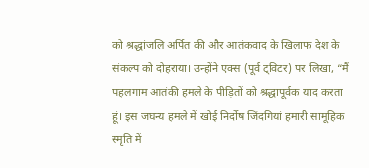को श्रद्धांजलि अर्पित की और आतंकवाद के खिलाफ देश के संकल्प को दोहराया। उन्होंने एक्स (पूर्व ट्विटर) पर लिखा, “मैं पहलगाम आतंकी हमले के पीड़ितों को श्रद्धापूर्वक याद करता हूं। इस जघन्य हमले में खोई निर्दोष जिंदगियां हमारी सामूहिक स्मृति में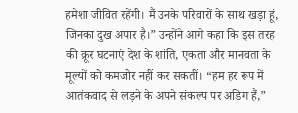हमेशा जीवित रहेंगी। मैं उनके परिवारों के साथ खड़ा हूं, जिनका दुख अपार है।” उन्होंने आगे कहा कि इस तरह की क्रूर घटनाएं देश के शांति, एकता और मानवता के मूल्यों को कमजोर नहीं कर सकतीं। “हम हर रूप में आतंकवाद से लड़ने के अपने संकल्प पर अडिग हैं,”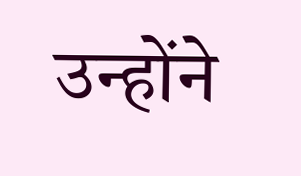उन्होंने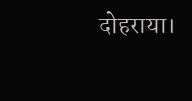दोहराया।